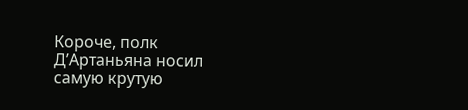Короче, полк Д’Артаньяна носил самую крутую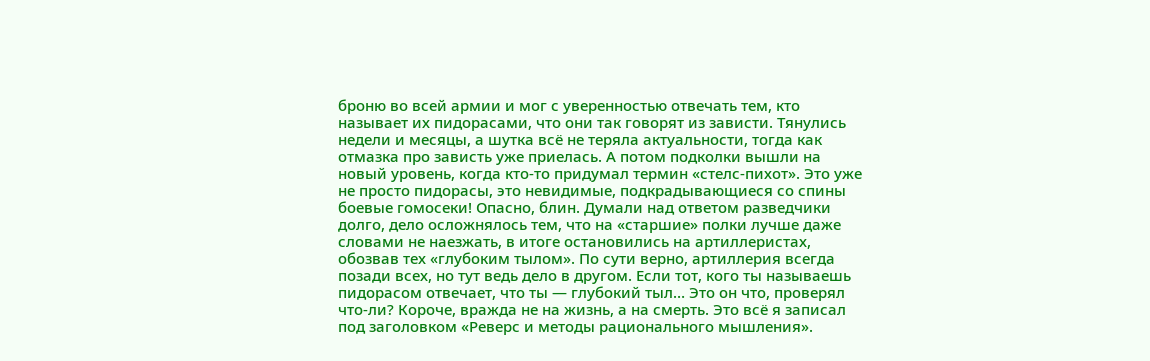броню во всей армии и мог с уверенностью отвечать тем, кто называет их пидорасами, что они так говорят из зависти. Тянулись недели и месяцы, а шутка всё не теряла актуальности, тогда как отмазка про зависть уже приелась. А потом подколки вышли на новый уровень, когда кто-то придумал термин «стелс-пихот». Это уже не просто пидорасы, это невидимые, подкрадывающиеся со спины боевые гомосеки! Опасно, блин. Думали над ответом разведчики долго, дело осложнялось тем, что на «старшие» полки лучше даже словами не наезжать, в итоге остановились на артиллеристах, обозвав тех «глубоким тылом». По сути верно, артиллерия всегда позади всех, но тут ведь дело в другом. Если тот, кого ты называешь пидорасом отвечает, что ты — глубокий тыл… Это он что, проверял что-ли? Короче, вражда не на жизнь, а на смерть. Это всё я записал под заголовком «Реверс и методы рационального мышления».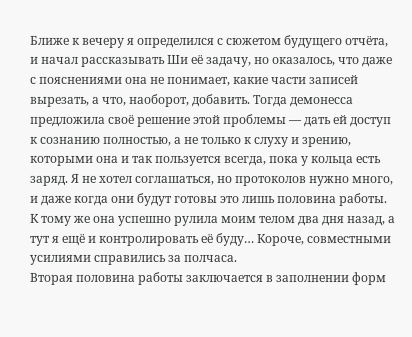Ближе к вечеру я определился с сюжетом будущего отчёта, и начал рассказывать Ши её задачу, но оказалось, что даже с пояснениями она не понимает, какие части записей вырезать, а что, наоборот, добавить. Тогда демонесса предложила своё решение этой проблемы — дать ей доступ к сознанию полностью, а не только к слуху и зрению, которыми она и так пользуется всегда, пока у кольца есть заряд. Я не хотел соглашаться, но протоколов нужно много, и даже когда они будут готовы это лишь половина работы. К тому же она успешно рулила моим телом два дня назад, а тут я ещё и контролировать её буду… Короче, совместными усилиями справились за полчаса.
Вторая половина работы заключается в заполнении форм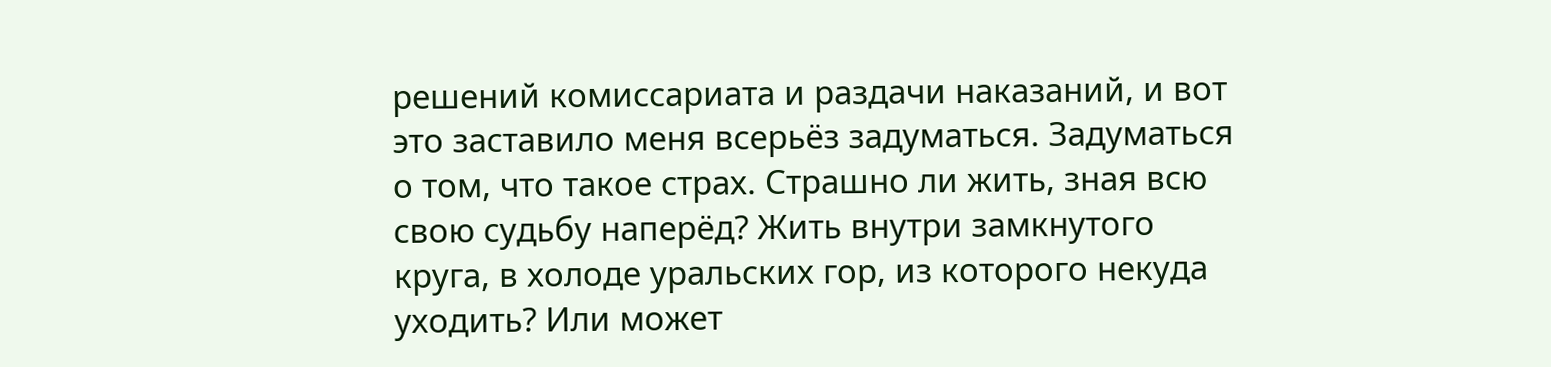решений комиссариата и раздачи наказаний, и вот это заставило меня всерьёз задуматься. Задуматься о том, что такое страх. Страшно ли жить, зная всю свою судьбу наперёд? Жить внутри замкнутого круга, в холоде уральских гор, из которого некуда уходить? Или может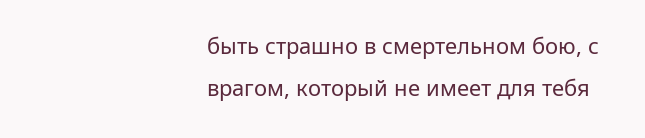быть страшно в смертельном бою, с врагом, который не имеет для тебя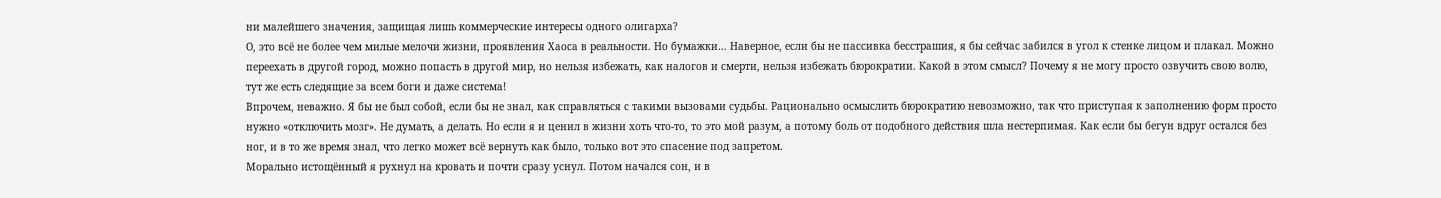ни малейшего значения, защищая лишь коммерческие интересы одного олигарха?
О, это всё не более чем милые мелочи жизни, проявления Хаоса в реальности. Но бумажки… Наверное, если бы не пассивка бесстрашия, я бы сейчас забился в угол к стенке лицом и плакал. Можно переехать в другой город, можно попасть в другой мир, но нельзя избежать, как налогов и смерти, нельзя избежать бюрократии. Какой в этом смысл? Почему я не могу просто озвучить свою волю, тут же есть следящие за всем боги и даже система!
Впрочем, неважно. Я бы не был собой, если бы не знал, как справляться с такими вызовами судьбы. Рационально осмыслить бюрократию невозможно, так что приступая к заполнению форм просто нужно «отключить мозг». Не думать, а делать. Но если я и ценил в жизни хоть что-то, то это мой разум, а потому боль от подобного действия шла нестерпимая. Как если бы бегун вдруг остался без ног, и в то же время знал, что легко может всё вернуть как было, только вот это спасение под запретом.
Морально истощённый я рухнул на кровать и почти сразу уснул. Потом начался сон, и в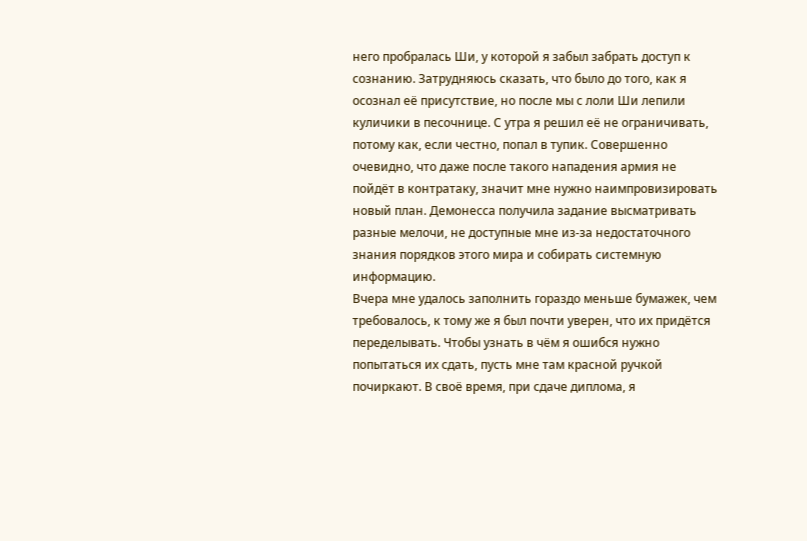него пробралась Ши, у которой я забыл забрать доступ к сознанию. Затрудняюсь сказать, что было до того, как я осознал её присутствие, но после мы с лоли Ши лепили куличики в песочнице. С утра я решил её не ограничивать, потому как, если честно, попал в тупик. Совершенно очевидно, что даже после такого нападения армия не пойдёт в контратаку, значит мне нужно наимпровизировать новый план. Демонесса получила задание высматривать разные мелочи, не доступные мне из-за недостаточного знания порядков этого мира и собирать системную информацию.
Вчера мне удалось заполнить гораздо меньше бумажек, чем требовалось, к тому же я был почти уверен, что их придётся переделывать. Чтобы узнать в чём я ошибся нужно попытаться их сдать, пусть мне там красной ручкой почиркают. В своё время, при сдаче диплома, я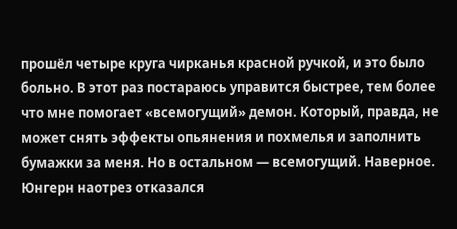прошёл четыре круга чирканья красной ручкой, и это было больно. В этот раз постараюсь управится быстрее, тем более что мне помогает «всемогущий» демон. Который, правда, не может снять эффекты опьянения и похмелья и заполнить бумажки за меня. Но в остальном — всемогущий. Наверное.
Юнгерн наотрез отказался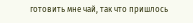готовить мне чай, так что пришлось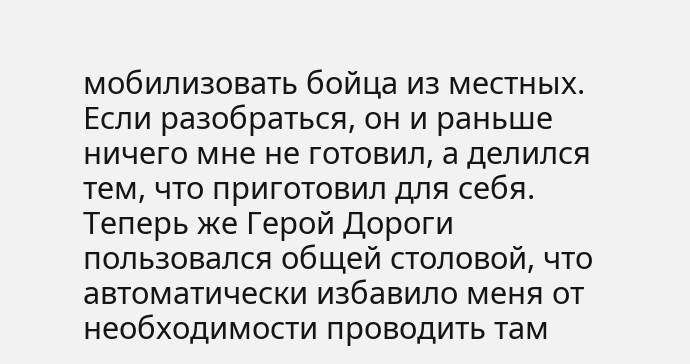мобилизовать бойца из местных. Если разобраться, он и раньше ничего мне не готовил, а делился тем, что приготовил для себя. Теперь же Герой Дороги пользовался общей столовой, что автоматически избавило меня от необходимости проводить там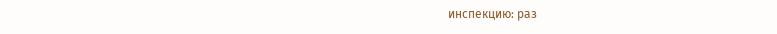инспекцию: раз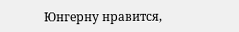Юнгерну нравится,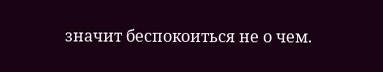значит беспокоиться не о чем.